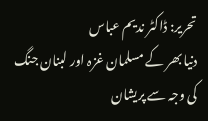تحریر: ڈاکٹر ندیم عباس
دنیا بھر کے مسلمان غزہ اور لبنان جنگ کی وجہ سے پریشان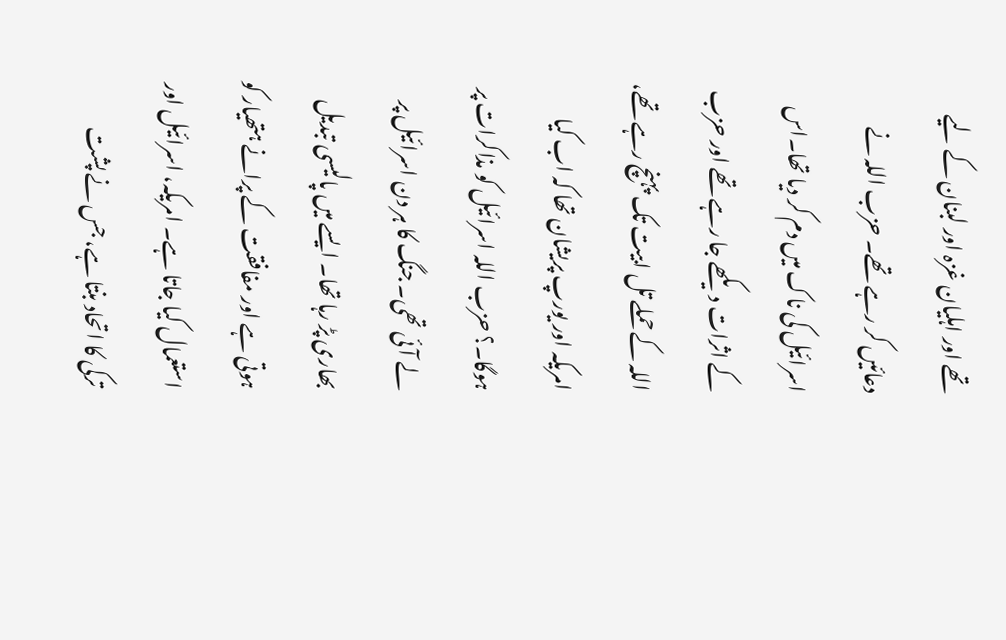تھے اور اہلیان غزہ اور لبنان کے لیے دعائیں کر رہے تھے۔ حزب اللہ نے اسرائیل کی ناک میں دم کر دیا تھا۔اس کے اثرات دیکھے جا رہے تھے اور حزب اللہ کے حملے تل ابیت تک پہنچ رہے تھے، امریکہ اور یورپ پریشان تھا کہ اب کیا ہوگا۔؟ حزب اللہ اسرائیل کو مذاکرات پر لے آئی تھی۔ جنگ کا ہر دن اسرائیل پر بھاری پڑ رہا تھا۔ ایسے میں پالیسی تبدیل ہوتی ہے اور مفافقت کے پرانے ہتھیار کو استعمال کیا جاتا ہے۔ امریکہ، اسرائیل اور ترکی کا اتحاد بنتا ہے، جس نے پشت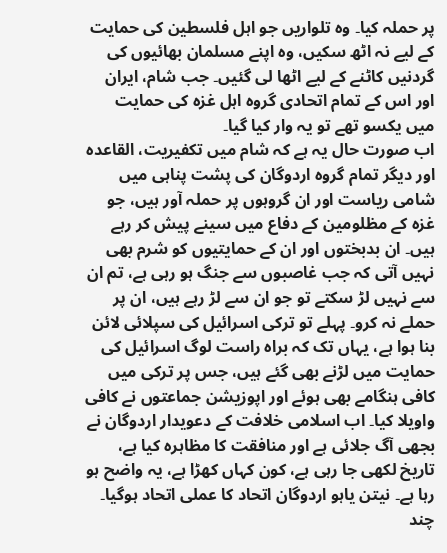پر حملہ کیا۔ وہ تلواریں جو اہل فلسطین کی حمایت کے لیے نہ اٹھ سکیں، وہ اپنے مسلمان بھائیوں کی گردنیں کاٹنے کے لیے اٹھا لی گئیں۔ جب شام، ایران اور اس کے تمام اتحادی گروہ اہل غزہ کی حمایت میں یکسو تھے تو یہ وار کیا گیا۔
اب صورت حال یہ ہے کہ شام میں تکفیریت، القاعدہ اور دیگر تمام گروہ اردوگان کی پشت پناہی میں شامی ریاست اور ان گروہوں پر حملہ آور ہیں، جو غزہ کے مظلومین کے دفاع میں سینے پیش کر رہے ہیں۔ ان بدبختوں اور ان کے حمایتیوں کو شرم بھی نہیں آتی کہ جب غاصبوں سے جنگ ہو رہی ہے، تم ان سے نہیں لڑ سکتے تو جو ان سے لڑ رہے ہیں، ان پر حملے نہ کرو۔ پہلے تو ترکی اسرائیل کی سپلائی لائن بنا ہوا ہے، یہاں تک کہ براہ راست لوگ اسرائیل کی حمایت میں لڑنے بھی گئے ہیں، جس پر ترکی میں کافی ہنگامے بھی ہوئے اور اپوزیشن جماعتوں نے کافی واویلا کیا۔ اب اسلامی خلافت کے دعویدار اردوگان نے بجھی آگ جلائی ہے اور منافقت کا مظاہرہ کیا ہے، تاریخ لکھی جا رہی ہے، کون کہاں کھڑا ہے، یہ واضح ہو رہا ہے۔ نیتن یاہو اردوگان اتحاد کا عملی اتحاد ہوگیا۔
چند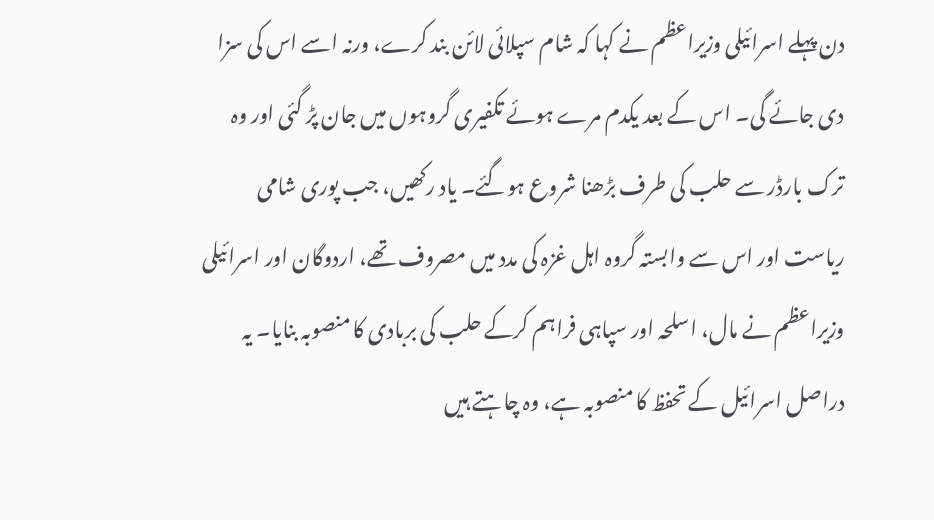دن پہلے اسرائیلی وزیراعظم نے کہا کہ شام سپلائی لائن بند کرے، ورنہ اسے اس کی سزا دی جائے گی۔ اس کے بعد یکدم مرے ہوئے تکفیری گروہوں میں جان پڑ گئی اور وہ ترک بارڈر سے حلب کی طرف بڑھنا شروع ہوگئے۔ یاد رکھیں، جب پوری شامی ریاست اور اس سے وابستہ گروہ اہل غزہ کی مدد میں مصروف تھے، اردوگان اور اسرائیلی وزیراعظم نے مال، اسلحہ اور سپاہی فراہم کرکے حلب کی بربادی کا منصوبہ بنایا۔ یہ دراصل اسرائیل کے تحفظ کا منصوبہ ہے، وہ چاہتے ہیں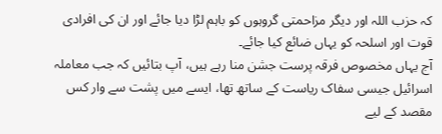کہ حزب اللہ اور دیگر مزاحمتی گروہوں کو باہم لڑا دیا جائے اور ان کی افرادی قوت اور اسلحہ کو یہاں ضائع کیا جائے۔
آج یہاں مخصوص فرقہ پرست جشن منا رہے ہیں، آپ بتائیں کہ جب معاملہ اسرائیل جیسی سفاک ریاست کے ساتھ تھا، ایسے میں پشت سے وار کس مقصد کے لیے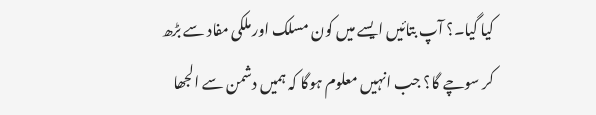کیا گیا۔؟ آپ بتائیں ایسے میں کون مسلک اور ملکی مفاد سے بڑھ کر سوچے گا؟ جب انہیں معلوم ہوگا کہ ہمیں دشمن سے الجھا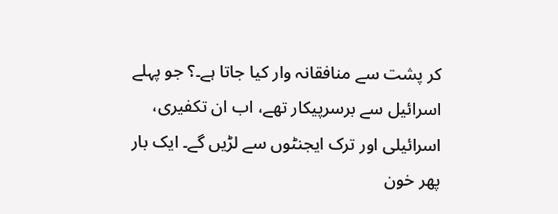کر پشت سے منافقانہ وار کیا جاتا ہے۔؟ جو پہلے اسرائیل سے برسرپیکار تھے، اب ان تکفیری، اسرائیلی اور ترک ایجنٹوں سے لڑیں گے۔ ایک بار پھر خون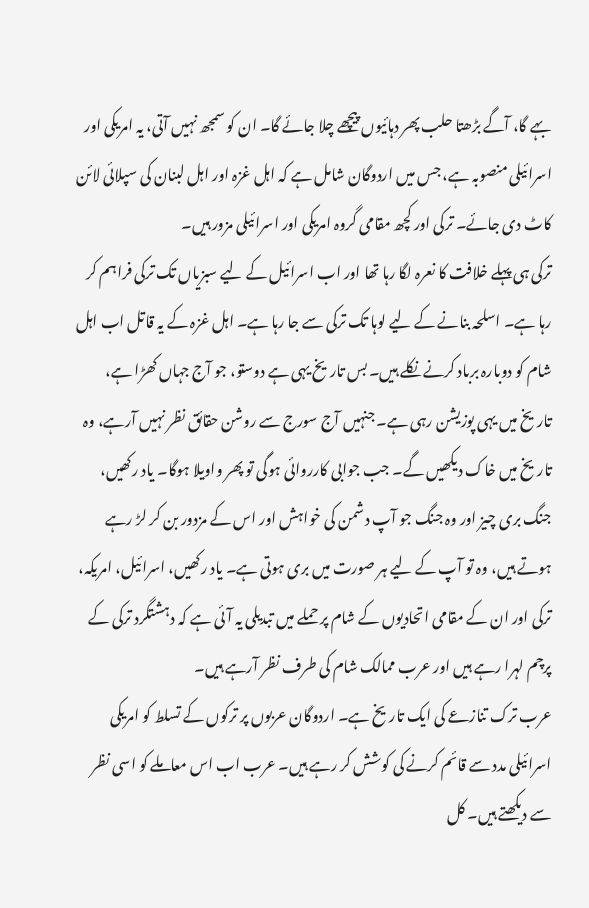بہے گا، آگے بڑھتا حلب پھر دہائیوں پیچھے چلا جائے گا۔ ان کو سمجھ نہیں آتی، یہ امریکی اور اسرائیلی منصوبہ ہے، جس میں اردوگان شامل ہے کہ اہل غزہ اور اہل لبنان کی سپلائی لائن کاٹ دی جائے۔ ترکی اور کچھ مقامی گروہ امریکی اور اسرائیلی مزور ہیں۔
ترکی ہی پہلے خلافت کا نعرہ لگا رہا تھا اور اب اسرائیل کے لیے سبزیاں تک ترکی فراہم کر رہا ہے۔ اسلحہ بنانے کے لیے لوہا تک ترکی سے جا رہا ہے۔ اہل غزہ کے یہ قاتل اب اہل شام کو دوبارہ برباد کرنے نکلے ہیں۔ بس تاریخ یہی ہے دوستو، جو آج جہاں کھڑا ہے، تاریخ میں یہی پوزیشن رہی ہے۔ جنہیں آج سورج سے روشن حقائق نظر نہیں آرہے، وہ تاریخ میں خاک دیکھیں گے۔ جب جوابی کارروائی ہوگی تو پھر واویلا ہوگا۔ یاد رکھیں، جنگ بری چیز اور وہ جنگ جو آپ دشمن کی خواہش اور اس کے مزدور بن کر لڑ رہے ہوتے ہیں، وہ تو آپ کے لیے ہر صورت میں بری ہوتی ہے۔ یاد رکھیں، اسرائیل، امریکہ، ترکی اور ان کے مقامی اتحادیوں کے شام پر حملے میں تبدیلی یہ آئی ہے کہ دہشتگرد ترکی کے پرچم لہرا رہے ہیں اور عرب ممالک شام کی طرف نظر آرہے ہیں۔
عرب ترک تنازعے کی ایک تاریخ ہے۔ اردوگان عربوں پر ترکوں کے تسلط کو امریکی اسرائیلی مدد سے قائم کرنے کی کوشش کر رہے ہیں۔ عرب اب اس معاملے کو اسی نظر سے دیکھتے ہیں۔ کل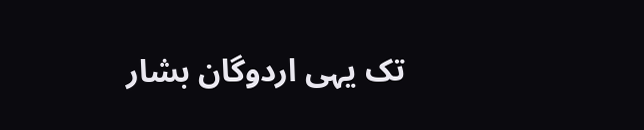تک یہی اردوگان بشار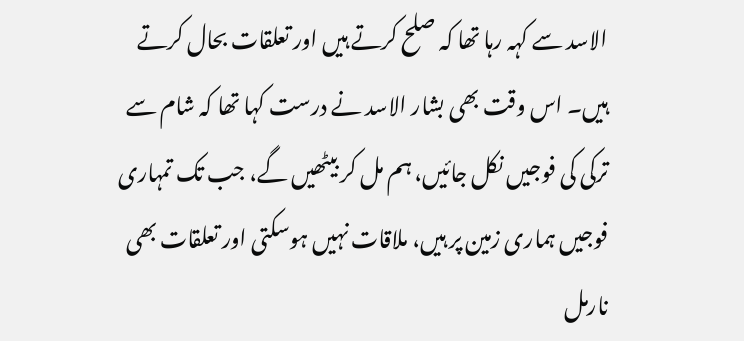الاسد سے کہہ رہا تھا کہ صلح کرتے ہیں اور تعلقات بحال کرتے ہیں۔ اس وقت بھی بشار الاسد نے درست کہا تھا کہ شام سے ترکی کی فوجیں نکل جائیں، ہم مل کر بیٹھیں گے، جب تک تمہاری فوجیں ہماری زمین پر ہیں، ملاقات نہیں ہوسکتی اور تعلقات بھی نارمل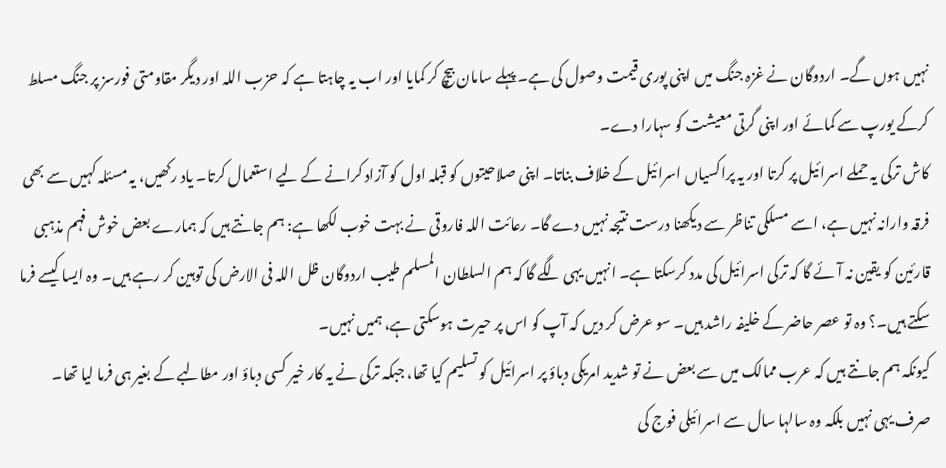نہیں ہوں گے۔ اردوگان نے غزہ جنگ میں اپنی پوری قیمت وصول کی ہے۔ پہلے سامان بیچ کر کمایا اور اب یہ چاہتا ہے کہ حزب اللہ اور دیگر مقاومتی فورسز پر جنگ مسلط کرکے یورپ سے کمائے اور اپنی گرتی معیشت کو سہارا دے۔
کاش ترکی یہ حملے اسرائیل پر کرتا اور یہ پراکسیاں اسرائیل کے خلاف بناتا۔ اپنی صلاحیتوں کو قبلہ اول کو آزاد کرانے کے لیے استعمال کرتا۔ یاد رکھیں، یہ مسئلہ کہیں سے بھی فرقہ وارانہ نہیں ہے، اسے مسلکی تناظر سے دیکھنا درست نتیجہ نہیں دے گا۔ رعائت اللہ فاروقی نے بہت خوب لکھا ہے: ہم جانتے ہیں کہ ہمارے بعض خوش فہم مذہبی قارئین کو یقین نہ آئے گا کہ ترکی اسرائیل کی مدد کرسکتا ہے۔ انہیں یہی لگے گا کہ ہم السلطان المسلم طیب اردوگان ظل اللہ فی الارض کی توہین کر رہے ہیں۔ وہ ایسا کیسے فرما سکتے ہیں۔؟ وہ تو عصر حاضر کے خلیفہ راشد ہیں۔ سو عرض کر دیں کہ آپ کو اس پر حیرت ہوسکتی ہے، ہمیں نہیں۔
کیونکہ ہم جانتے ہیں کہ عرب ممالک میں سے بعض نے تو شدید امریکی دباؤ پر اسرائیل کو تسلیم کیا تھا، جبکہ ترکی نے یہ کار خیر کسی دباؤ اور مطالبے کے بغیر ہی فرما لیا تھا۔ صرف یہی نہیں بلکہ وہ سالہا سال سے اسرائیلی فوج کی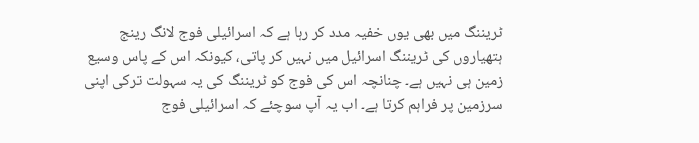ٹریننگ میں بھی یوں خفیہ مدد کر رہا ہے کہ اسرائیلی فوج لانگ رینج ہتھیاروں کی ٹریننگ اسرائیل میں نہیں کر پاتی، کیونکہ اس کے پاس وسیع زمین ہی نہیں ہے۔ چنانچہ اس کی فوج کو ٹریننگ کی یہ سہولت ترکی اپنی سرزمین پر فراہم کرتا ہے۔ اب یہ آپ سوچئے کہ اسرائیلی فوج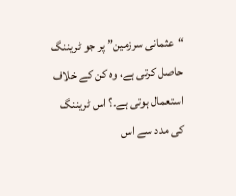“عثمانی سرزمین” پر جو ٹریننگ حاصل کرتی ہے، وہ کن کے خلاف استعمال ہوتی ہے۔؟ اس ٹریننگ کی مدد سے اس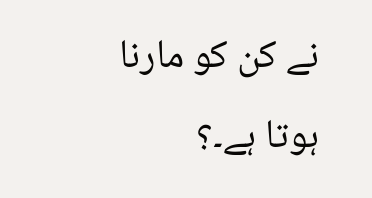نے کن کو مارنا ہوتا ہے۔؟